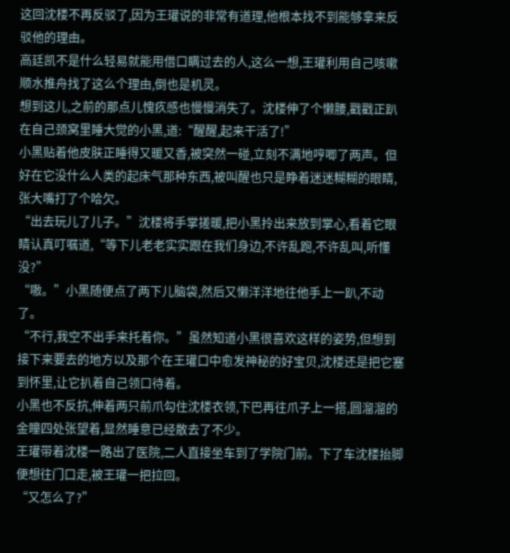这回沈楼不再反驳了,因为王瓘说的非常有道理,他根本找不到能够拿来反驳他的理由。
高廷凯不是什么轻易就能用借口瞒过去的人,这么一想,王瓘利用自己咳嗽顺水推舟找了这么个理由,倒也是机灵。
想到这儿,之前的那点儿愧疚感也慢慢消失了。沈楼伸了个懒腰,戳戳正趴在自己颈窝里睡大觉的小黑,道:“醒醒,起来干活了!”
小黑贴着他皮肤正睡得又暖又香,被突然一碰,立刻不满地哼唧了两声。但好在它没什么人类的起床气那种东西,被叫醒也只是睁着迷迷糊糊的眼睛,张大嘴打了个哈欠。
“出去玩儿了儿子。”沈楼将手掌搓暖,把小黑拎出来放到掌心,看着它眼睛认真叮嘱道,“等下儿老老实实跟在我们身边,不许乱跑,不许乱叫,听懂没?”
“嗷。”小黑随便点了两下儿脑袋,然后又懒洋洋地往他手上一趴,不动了。
“不行,我空不出手来托着你。”虽然知道小黑很喜欢这样的姿势,但想到接下来要去的地方以及那个在王瓘口中愈发神秘的好宝贝,沈楼还是把它塞到怀里,让它扒着自己领口待着。
小黑也不反抗,伸着两只前爪勾住沈楼衣领,下巴再往爪子上一搭,圆溜溜的金瞳四处张望着,显然睡意已经散去了不少。
王瓘带着沈楼一路出了医院,二人直接坐车到了学院门前。下了车沈楼抬脚便想往门口走,被王瓘一把拉回。
“又怎么了?”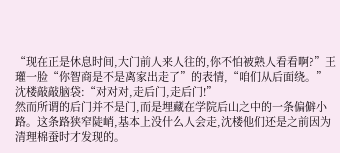“现在正是休息时间,大门前人来人往的,你不怕被熟人看看啊?”王瓘一脸“你智商是不是离家出走了”的表情,“咱们从后面绕。”
沈楼敲敲脑袋:“对对对,走后门,走后门!”
然而所谓的后门并不是门,而是埋藏在学院后山之中的一条偏僻小路。这条路狭窄陡峭,基本上没什么人会走,沈楼他们还是之前因为清理棉蚕时才发现的。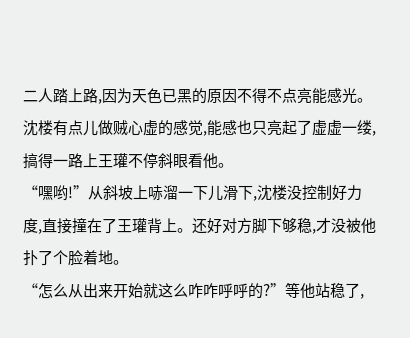二人踏上路,因为天色已黑的原因不得不点亮能感光。沈楼有点儿做贼心虚的感觉,能感也只亮起了虚虚一缕,搞得一路上王瓘不停斜眼看他。
“嘿哟!”从斜坡上哧溜一下儿滑下,沈楼没控制好力度,直接撞在了王瓘背上。还好对方脚下够稳,才没被他扑了个脸着地。
“怎么从出来开始就这么咋咋呼呼的?”等他站稳了,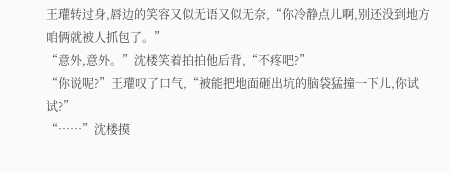王瓘转过身,唇边的笑容又似无语又似无奈,“你冷静点儿啊,别还没到地方咱俩就被人抓包了。”
“意外,意外。”沈楼笑着拍拍他后背,“不疼吧?”
“你说呢?”王瓘叹了口气,“被能把地面砸出坑的脑袋猛撞一下儿,你试试?”
“……”沈楼摸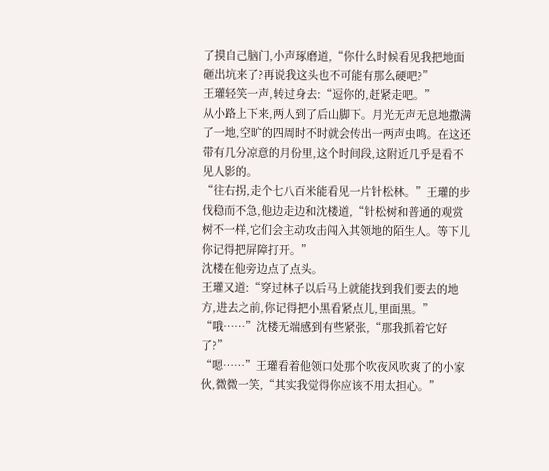了摸自己脑门,小声琢磨道,“你什么时候看见我把地面砸出坑来了?再说我这头也不可能有那么硬吧?”
王瓘轻笑一声,转过身去:“逗你的,赶紧走吧。”
从小路上下来,两人到了后山脚下。月光无声无息地撒满了一地,空旷的四周时不时就会传出一两声虫鸣。在这还带有几分凉意的月份里,这个时间段,这附近几乎是看不见人影的。
“往右拐,走个七八百米能看见一片针松林。”王瓘的步伐稳而不急,他边走边和沈楼道,“针松树和普通的观赏树不一样,它们会主动攻击闯入其领地的陌生人。等下儿你记得把屏障打开。”
沈楼在他旁边点了点头。
王瓘又道:“穿过林子以后马上就能找到我们要去的地方,进去之前,你记得把小黑看紧点儿,里面黑。”
“哦……”沈楼无端感到有些紧张,“那我抓着它好了?”
“嗯……”王瓘看着他领口处那个吹夜风吹爽了的小家伙,微微一笑,“其实我觉得你应该不用太担心。”